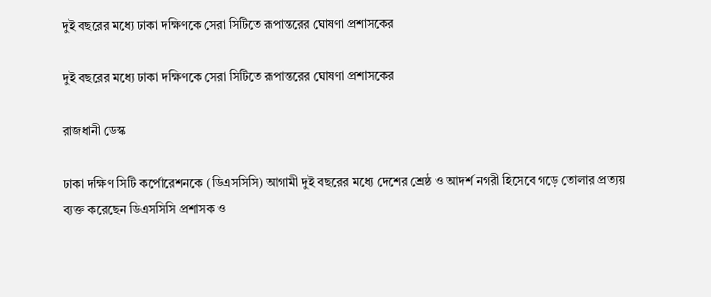দুই বছরের মধ্যে ঢাকা দক্ষিণকে সেরা সিটিতে রূপান্তরের ঘোষণা প্রশাসকের

দুই বছরের মধ্যে ঢাকা দক্ষিণকে সেরা সিটিতে রূপান্তরের ঘোষণা প্রশাসকের

রাজধানী ডেস্ক

ঢাকা দক্ষিণ সিটি কর্পোরেশনকে (ডিএসসিসি) আগামী দুই বছরের মধ্যে দেশের শ্রেষ্ঠ ও আদর্শ নগরী হিসেবে গড়ে তোলার প্রত্যয় ব্যক্ত করেছেন ডিএসসিসি প্রশাসক ও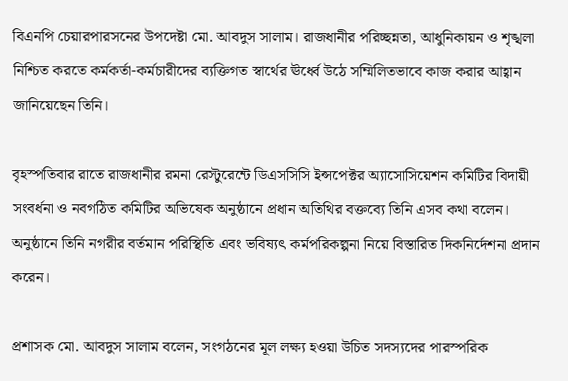বিএনপি চেয়ারপারসনের উপদেষ্টা মো. আবদুস সালাম। রাজধানীর পরিচ্ছন্নতা, আধুনিকায়ন ও শৃঙ্খলা নিশ্চিত করতে কর্মকর্তা-কর্মচারীদের ব্যক্তিগত স্বার্থের ঊর্ধ্বে উঠে সম্মিলিতভাবে কাজ করার আহ্বান জানিয়েছেন তিনি।

বৃহস্পতিবার রাতে রাজধানীর রমনা রেস্টুরেন্টে ডিএসসিসি ইন্সপেক্টর অ্যাসোসিয়েশন কমিটির বিদায়ী সংবর্ধনা ও নবগঠিত কমিটির অভিষেক অনুষ্ঠানে প্রধান অতিথির বক্তব্যে তিনি এসব কথা বলেন। অনুষ্ঠানে তিনি নগরীর বর্তমান পরিস্থিতি এবং ভবিষ্যৎ কর্মপরিকল্পনা নিয়ে বিস্তারিত দিকনির্দেশনা প্রদান করেন।

প্রশাসক মো. আবদুস সালাম বলেন, সংগঠনের মূল লক্ষ্য হওয়া উচিত সদস্যদের পারস্পরিক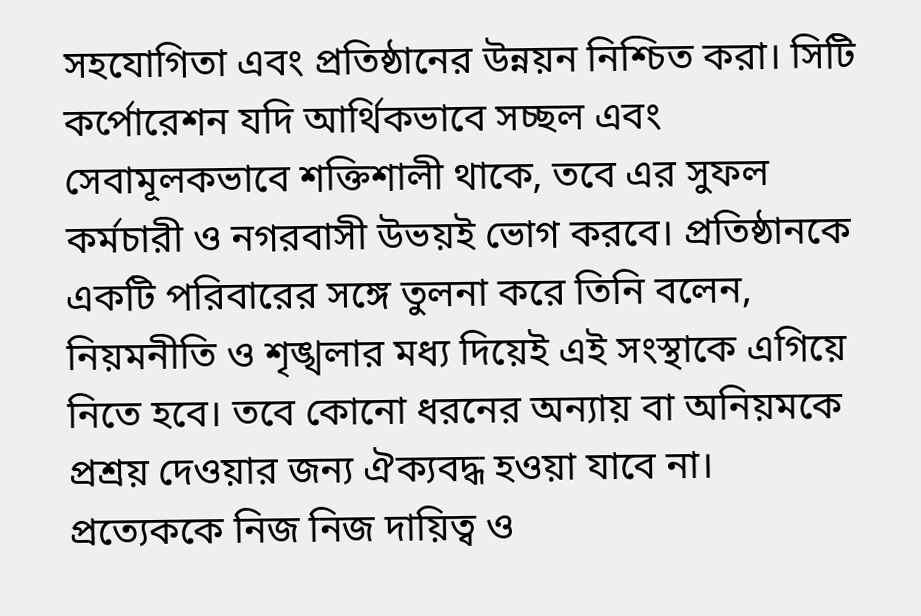সহযোগিতা এবং প্রতিষ্ঠানের উন্নয়ন নিশ্চিত করা। সিটি কর্পোরেশন যদি আর্থিকভাবে সচ্ছল এবং সেবামূলকভাবে শক্তিশালী থাকে, তবে এর সুফল কর্মচারী ও নগরবাসী উভয়ই ভোগ করবে। প্রতিষ্ঠানকে একটি পরিবারের সঙ্গে তুলনা করে তিনি বলেন, নিয়মনীতি ও শৃঙ্খলার মধ্য দিয়েই এই সংস্থাকে এগিয়ে নিতে হবে। তবে কোনো ধরনের অন্যায় বা অনিয়মকে প্রশ্রয় দেওয়ার জন্য ঐক্যবদ্ধ হওয়া যাবে না। প্রত্যেককে নিজ নিজ দায়িত্ব ও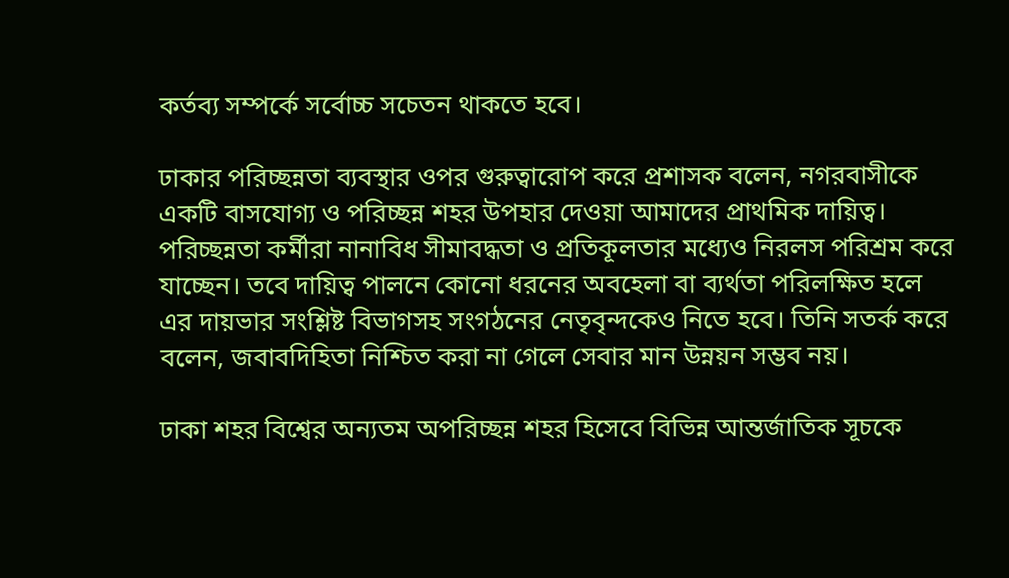কর্তব্য সম্পর্কে সর্বোচ্চ সচেতন থাকতে হবে।

ঢাকার পরিচ্ছন্নতা ব্যবস্থার ওপর গুরুত্বারোপ করে প্রশাসক বলেন, নগরবাসীকে একটি বাসযোগ্য ও পরিচ্ছন্ন শহর উপহার দেওয়া আমাদের প্রাথমিক দায়িত্ব। পরিচ্ছন্নতা কর্মীরা নানাবিধ সীমাবদ্ধতা ও প্রতিকূলতার মধ্যেও নিরলস পরিশ্রম করে যাচ্ছেন। তবে দায়িত্ব পালনে কোনো ধরনের অবহেলা বা ব্যর্থতা পরিলক্ষিত হলে এর দায়ভার সংশ্লিষ্ট বিভাগসহ সংগঠনের নেতৃবৃন্দকেও নিতে হবে। তিনি সতর্ক করে বলেন, জবাবদিহিতা নিশ্চিত করা না গেলে সেবার মান উন্নয়ন সম্ভব নয়।

ঢাকা শহর বিশ্বের অন্যতম অপরিচ্ছন্ন শহর হিসেবে বিভিন্ন আন্তর্জাতিক সূচকে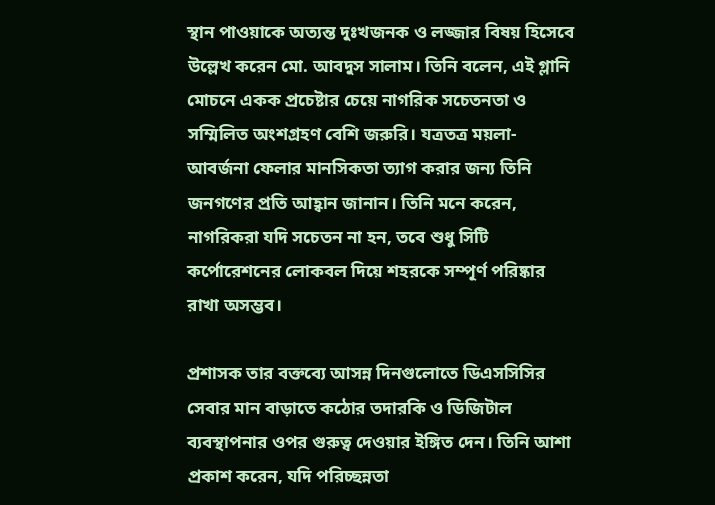স্থান পাওয়াকে অত্যন্ত দুঃখজনক ও লজ্জার বিষয় হিসেবে উল্লেখ করেন মো. আবদুস সালাম। তিনি বলেন, এই গ্লানি মোচনে একক প্রচেষ্টার চেয়ে নাগরিক সচেতনতা ও সম্মিলিত অংশগ্রহণ বেশি জরুরি। যত্রতত্র ময়লা-আবর্জনা ফেলার মানসিকতা ত্যাগ করার জন্য তিনি জনগণের প্রতি আহ্বান জানান। তিনি মনে করেন, নাগরিকরা যদি সচেতন না হন, তবে শুধু সিটি কর্পোরেশনের লোকবল দিয়ে শহরকে সম্পূর্ণ পরিষ্কার রাখা অসম্ভব।

প্রশাসক তার বক্তব্যে আসন্ন দিনগুলোতে ডিএসসিসির সেবার মান বাড়াতে কঠোর তদারকি ও ডিজিটাল ব্যবস্থাপনার ওপর গুরুত্ব দেওয়ার ইঙ্গিত দেন। তিনি আশা প্রকাশ করেন, যদি পরিচ্ছন্নতা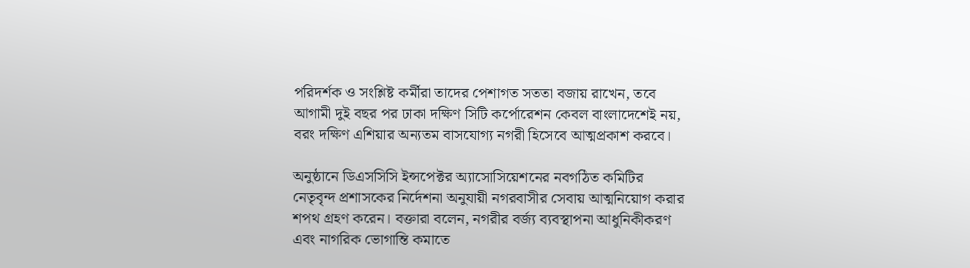পরিদর্শক ও সংশ্লিষ্ট কর্মীরা তাদের পেশাগত সততা বজায় রাখেন, তবে আগামী দুই বছর পর ঢাকা দক্ষিণ সিটি কর্পোরেশন কেবল বাংলাদেশেই নয়, বরং দক্ষিণ এশিয়ার অন্যতম বাসযোগ্য নগরী হিসেবে আত্মপ্রকাশ করবে।

অনুষ্ঠানে ডিএসসিসি ইন্সপেক্টর অ্যাসোসিয়েশনের নবগঠিত কমিটির নেতৃবৃন্দ প্রশাসকের নির্দেশনা অনুযায়ী নগরবাসীর সেবায় আত্মনিয়োগ করার শপথ গ্রহণ করেন। বক্তারা বলেন, নগরীর বর্জ্য ব্যবস্থাপনা আধুনিকীকরণ এবং নাগরিক ভোগান্তি কমাতে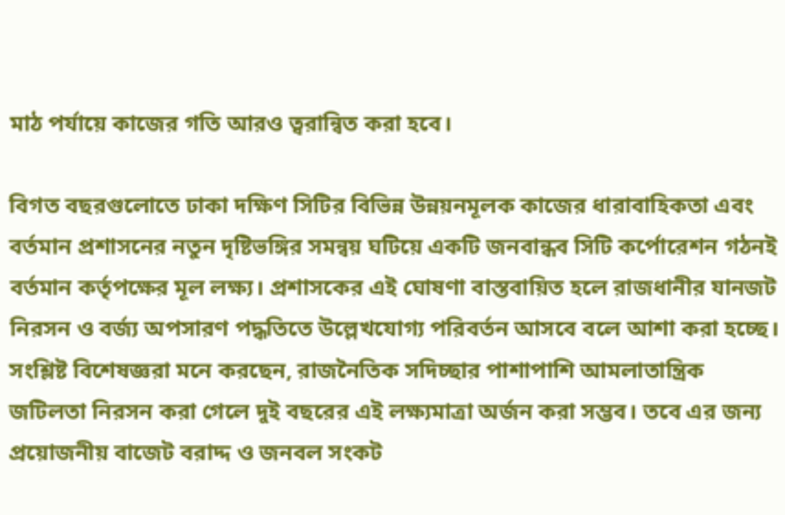মাঠ পর্যায়ে কাজের গতি আরও ত্বরান্বিত করা হবে।

বিগত বছরগুলোতে ঢাকা দক্ষিণ সিটির বিভিন্ন উন্নয়নমূলক কাজের ধারাবাহিকতা এবং বর্তমান প্রশাসনের নতুন দৃষ্টিভঙ্গির সমন্বয় ঘটিয়ে একটি জনবান্ধব সিটি কর্পোরেশন গঠনই বর্তমান কর্তৃপক্ষের মূল লক্ষ্য। প্রশাসকের এই ঘোষণা বাস্তবায়িত হলে রাজধানীর যানজট নিরসন ও বর্জ্য অপসারণ পদ্ধতিতে উল্লেখযোগ্য পরিবর্তন আসবে বলে আশা করা হচ্ছে। সংশ্লিষ্ট বিশেষজ্ঞরা মনে করছেন, রাজনৈতিক সদিচ্ছার পাশাপাশি আমলাতান্ত্রিক জটিলতা নিরসন করা গেলে দুই বছরের এই লক্ষ্যমাত্রা অর্জন করা সম্ভব। তবে এর জন্য প্রয়োজনীয় বাজেট বরাদ্দ ও জনবল সংকট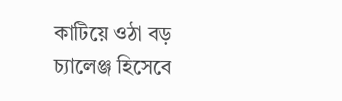কাটিয়ে ওঠা বড় চ্যালেঞ্জ হিসেবে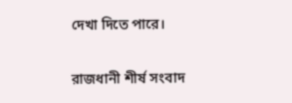দেখা দিতে পারে।

রাজধানী শীর্ষ সংবাদ